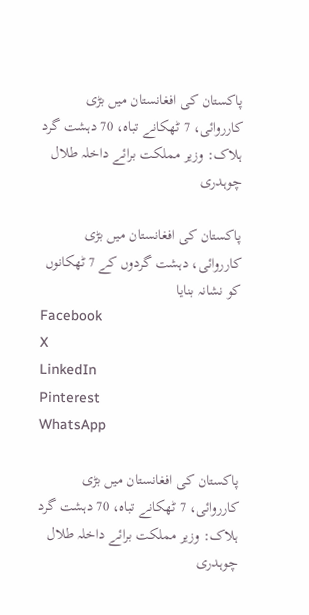پاکستان کی افغانستان میں بڑی کارروائی، 7 ٹھکانے تباہ، 70 دہشت گرد ہلاک: وزیر مملکت برائے داخلہ طلال چوہدری

پاکستان کی افغانستان میں بڑی کارروائی، دہشت گردوں کے 7 ٹھکانوں کو نشانہ بنایا
Facebook
X
LinkedIn
Pinterest
WhatsApp

پاکستان کی افغانستان میں بڑی کارروائی، 7 ٹھکانے تباہ، 70 دہشت گرد ہلاک: وزیر مملکت برائے داخلہ طلال چوہدری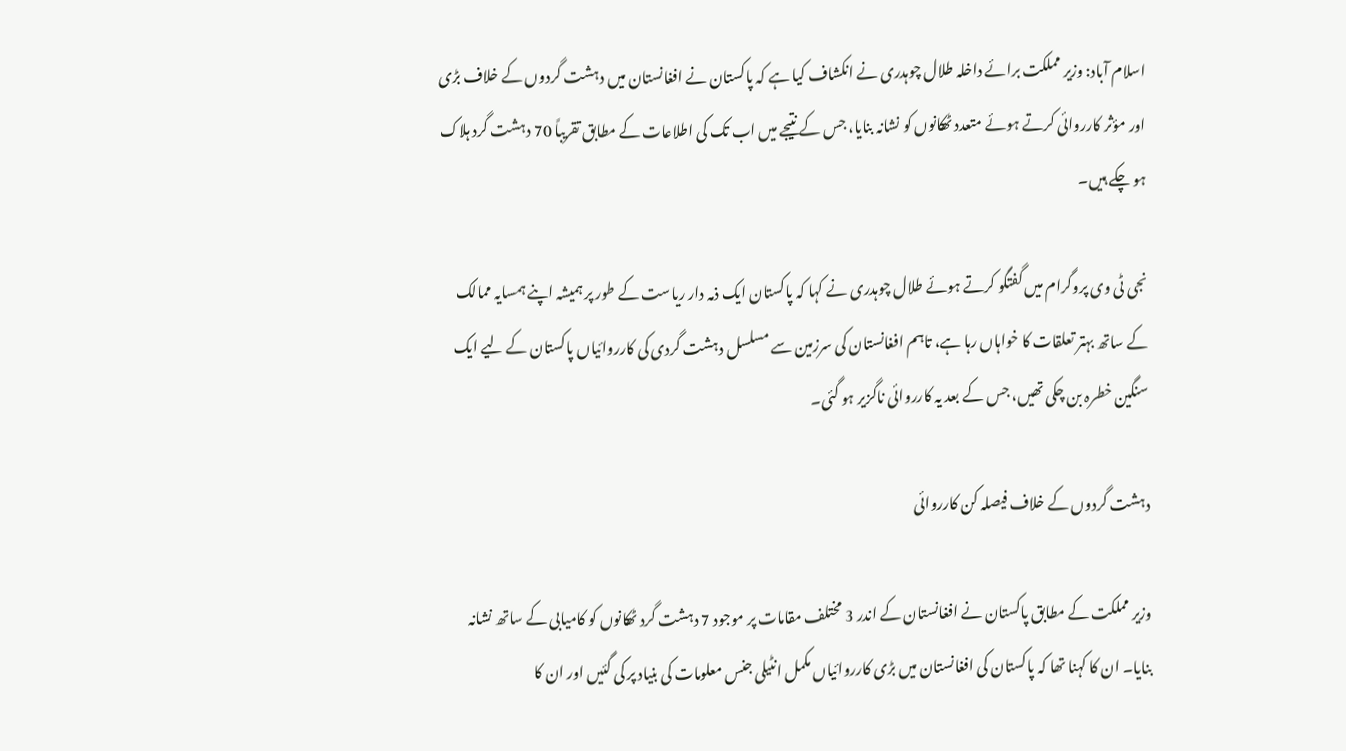اسلام آباد: وزیر مملکت برائے داخلہ طلال چوہدری نے انکشاف کیا ہے کہ پاکستان نے افغانستان میں دہشت گردوں کے خلاف بڑی اور مؤثر کارروائی کرتے ہوئے متعدد ٹھکانوں کو نشانہ بنایا، جس کے نتیجے میں اب تک کی اطلاعات کے مطابق تقریباً 70 دہشت گرد ہلاک ہو چکے ہیں۔

نجی ٹی وی پروگرام میں گفتگو کرتے ہوئے طلال چوہدری نے کہا کہ پاکستان ایک ذمہ دار ریاست کے طور پر ہمیشہ اپنے ہمسایہ ممالک کے ساتھ بہتر تعلقات کا خواہاں رہا ہے، تاہم افغانستان کی سرزمین سے مسلسل دہشت گردی کی کارروائیاں پاکستان کے لیے ایک سنگین خطرہ بن چکی تھیں، جس کے بعد یہ کارروائی ناگزیر ہو گئی۔

دہشت گردوں کے خلاف فیصلہ کن کارروائی

وزیر مملکت کے مطابق پاکستان نے افغانستان کے اندر 3 مختلف مقامات پر موجود 7 دہشت گرد ٹھکانوں کو کامیابی کے ساتھ نشانہ بنایا۔ ان کا کہنا تھا کہ پاکستان کی افغانستان میں بڑی کارروائیاں مکمل انٹیلی جنس معلومات کی بنیاد پر کی گئیں اور ان کا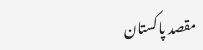مقصد پاکستان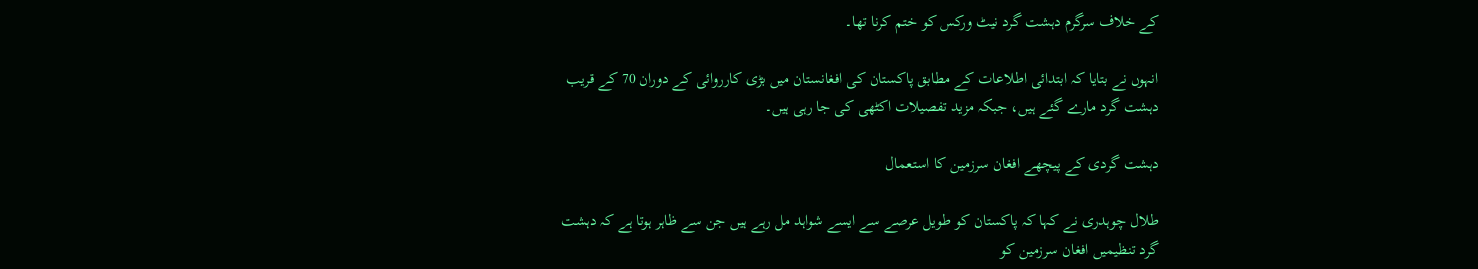کے خلاف سرگرم دہشت گرد نیٹ ورکس کو ختم کرنا تھا۔

انہوں نے بتایا کہ ابتدائی اطلاعات کے مطابق پاکستان کی افغانستان میں بڑی کارروائی کے دوران 70 کے قریب دہشت گرد مارے گئے ہیں، جبکہ مزید تفصیلات اکٹھی کی جا رہی ہیں۔

دہشت گردی کے پیچھے افغان سرزمین کا استعمال

طلال چوہدری نے کہا کہ پاکستان کو طویل عرصے سے ایسے شواہد مل رہے ہیں جن سے ظاہر ہوتا ہے کہ دہشت گرد تنظیمیں افغان سرزمین کو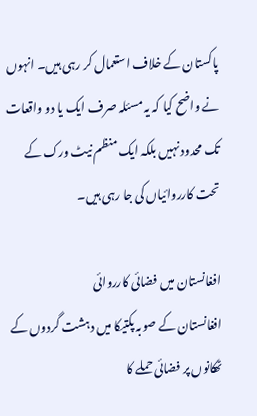پاکستان کے خلاف استعمال کر رہی ہیں۔ انہوں نے واضح کیا کہ یہ مسئلہ صرف ایک یا دو واقعات تک محدود نہیں بلکہ ایک منظم نیٹ ورک کے تحت کارروائیاں کی جا رہی ہیں۔

افغانستان میں فضائی کارروائی
افغانستان کے صوبہ پکتیکا میں دہشت گردوں کے ٹھکانوں پر فضائی حملے کا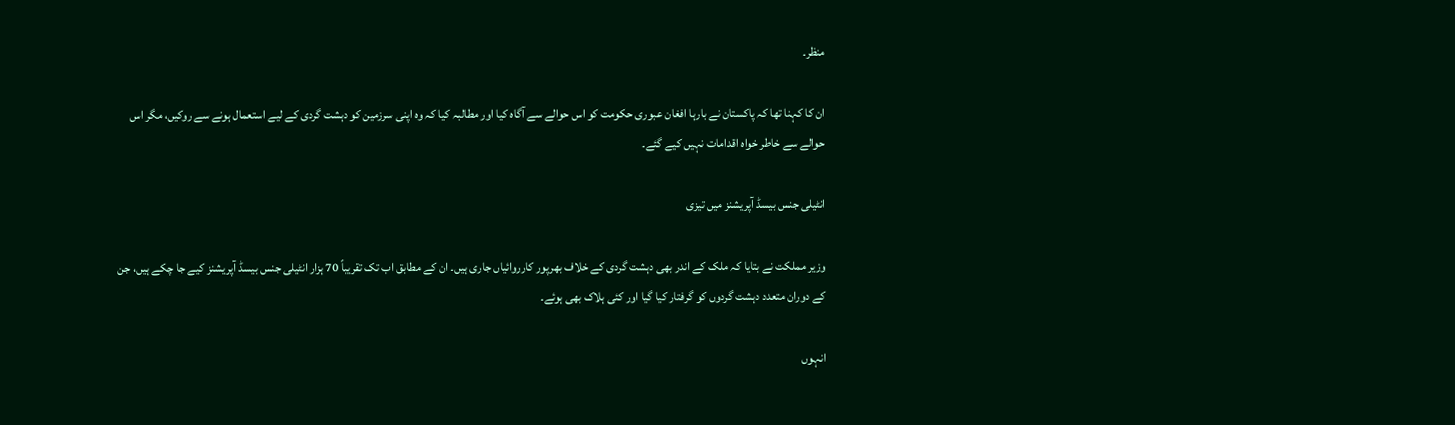منظر۔

ان کا کہنا تھا کہ پاکستان نے بارہا افغان عبوری حکومت کو اس حوالے سے آگاہ کیا اور مطالبہ کیا کہ وہ اپنی سرزمین کو دہشت گردی کے لیے استعمال ہونے سے روکیں، مگر اس حوالے سے خاطر خواہ اقدامات نہیں کیے گئے۔

انٹیلی جنس بیسڈ آپریشنز میں تیزی

وزیر مملکت نے بتایا کہ ملک کے اندر بھی دہشت گردی کے خلاف بھرپور کارروائیاں جاری ہیں۔ ان کے مطابق اب تک تقریباً 70 ہزار انٹیلی جنس بیسڈ آپریشنز کیے جا چکے ہیں، جن کے دوران متعدد دہشت گردوں کو گرفتار کیا گیا اور کئی ہلاک بھی ہوئے۔

انہوں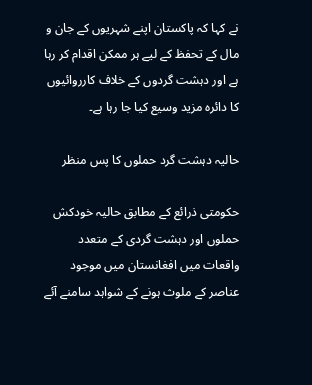نے کہا کہ پاکستان اپنے شہریوں کے جان و مال کے تحفظ کے لیے ہر ممکن اقدام کر رہا ہے اور دہشت گردوں کے خلاف کارروائیوں کا دائرہ مزید وسیع کیا جا رہا ہے۔

حالیہ دہشت گرد حملوں کا پس منظر

حکومتی ذرائع کے مطابق حالیہ خودکش حملوں اور دہشت گردی کے متعدد واقعات میں افغانستان میں موجود عناصر کے ملوث ہونے کے شواہد سامنے آئے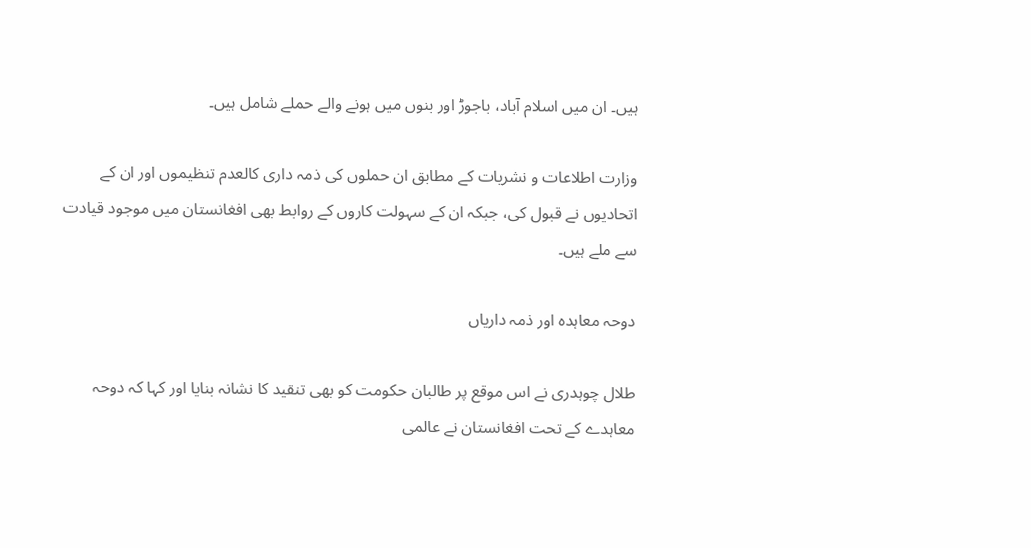ہیں۔ ان میں اسلام آباد، باجوڑ اور بنوں میں ہونے والے حملے شامل ہیں۔

وزارت اطلاعات و نشریات کے مطابق ان حملوں کی ذمہ داری کالعدم تنظیموں اور ان کے اتحادیوں نے قبول کی، جبکہ ان کے سہولت کاروں کے روابط بھی افغانستان میں موجود قیادت سے ملے ہیں۔

دوحہ معاہدہ اور ذمہ داریاں

طلال چوہدری نے اس موقع پر طالبان حکومت کو بھی تنقید کا نشانہ بنایا اور کہا کہ دوحہ معاہدے کے تحت افغانستان نے عالمی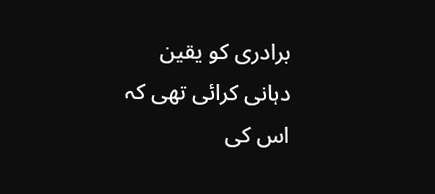برادری کو یقین دہانی کرائی تھی کہ اس کی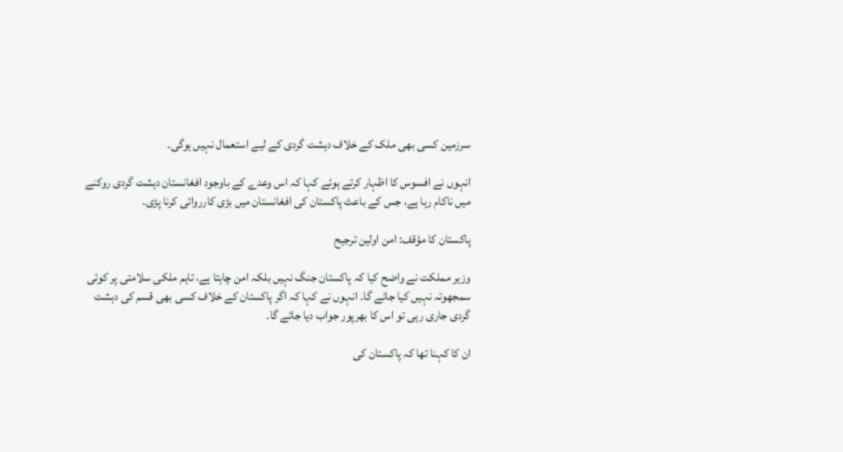سرزمین کسی بھی ملک کے خلاف دہشت گردی کے لیے استعمال نہیں ہوگی۔

انہوں نے افسوس کا اظہار کرتے ہوئے کہا کہ اس وعدے کے باوجود افغانستان دہشت گردی روکنے میں ناکام رہا ہے، جس کے باعث پاکستان کی افغانستان میں بڑی کارروائی کرنا پڑی۔

پاکستان کا مؤقف: امن اولین ترجیح

وزیر مملکت نے واضح کیا کہ پاکستان جنگ نہیں بلکہ امن چاہتا ہے، تاہم ملکی سلامتی پر کوئی سمجھوتہ نہیں کیا جائے گا۔ انہوں نے کہا کہ اگر پاکستان کے خلاف کسی بھی قسم کی دہشت گردی جاری رہی تو اس کا بھرپور جواب دیا جائے گا۔

ان کا کہنا تھا کہ پاکستان کی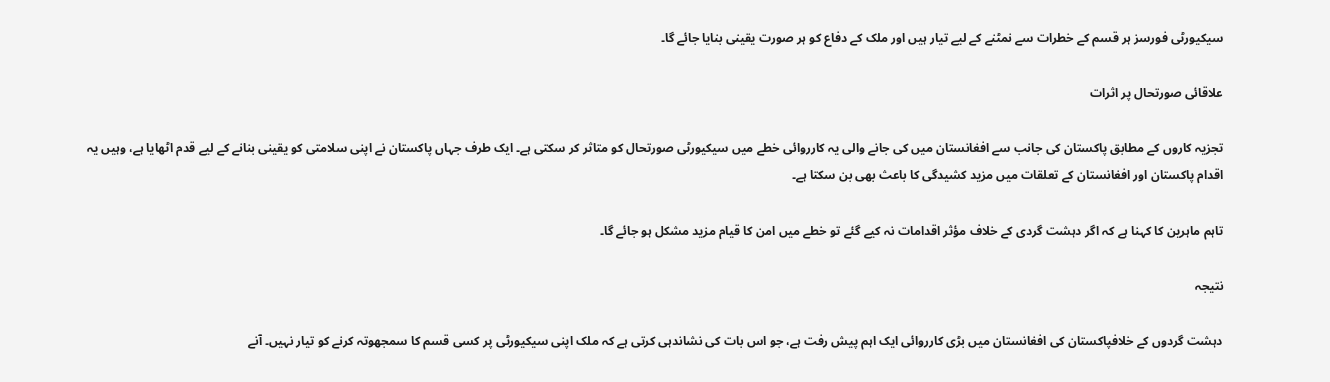سیکیورٹی فورسز ہر قسم کے خطرات سے نمٹنے کے لیے تیار ہیں اور ملک کے دفاع کو ہر صورت یقینی بنایا جائے گا۔

علاقائی صورتحال پر اثرات

تجزیہ کاروں کے مطابق پاکستان کی جانب سے افغانستان میں کی جانے والی یہ کارروائی خطے میں سیکیورٹی صورتحال کو متاثر کر سکتی ہے۔ ایک طرف جہاں پاکستان نے اپنی سلامتی کو یقینی بنانے کے لیے قدم اٹھایا ہے، وہیں یہ اقدام پاکستان اور افغانستان کے تعلقات میں مزید کشیدگی کا باعث بھی بن سکتا ہے۔

تاہم ماہرین کا کہنا ہے کہ اگر دہشت گردی کے خلاف مؤثر اقدامات نہ کیے گئے تو خطے میں امن کا قیام مزید مشکل ہو جائے گا۔

نتیجہ

دہشت گردوں کے خلافپاکستان کی افغانستان میں بڑی کارروائی ایک اہم پیش رفت ہے، جو اس بات کی نشاندہی کرتی ہے کہ ملک اپنی سیکیورٹی پر کسی قسم کا سمجھوتہ کرنے کو تیار نہیں۔ آنے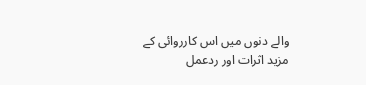والے دنوں میں اس کارروائی کے مزید اثرات اور ردعمل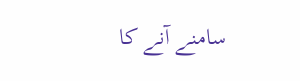سامنے آنے کا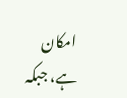امکان ہے، جبکہ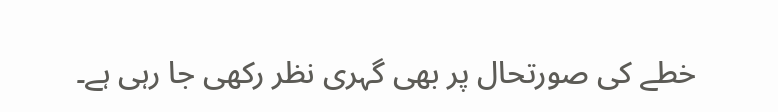خطے کی صورتحال پر بھی گہری نظر رکھی جا رہی ہے۔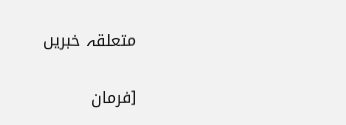متعلقہ خبریں

[فرمان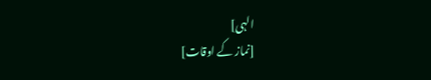الہی]
[نماز کے اوقات]